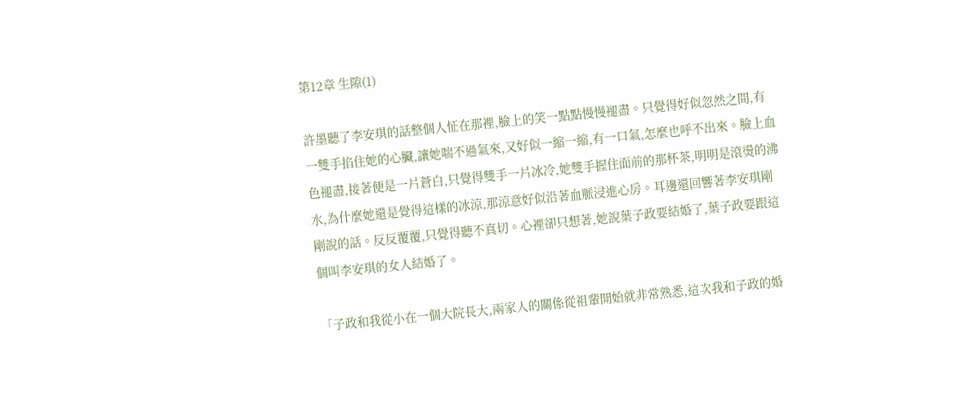第12章 生隙(1)

許墨聽了李安琪的話整個人怔在那裡,臉上的笑一點點慢慢褪盡。只覺得好似忽然之間,有一雙手掐住她的心臟,讓她喘不過氣來,又好似一縮一縮,有一口氣,怎麼也呼不出來。臉上血色褪盡,接著便是一片蒼白,只覺得雙手一片冰冷,她雙手握住面前的那杯茶,明明是滾燙的沸水,為什麼她還是覺得這樣的冰涼,那涼意好似沿著血脈浸進心房。耳邊還回響著李安琪剛剛說的話。反反覆覆,只覺得聽不真切。心裡卻只想著,她說葉子政要結婚了,葉子政要跟這個叫李安琪的女人結婚了。

「子政和我從小在一個大院長大,兩家人的關係從祖輩開始就非常熟悉,這次我和子政的婚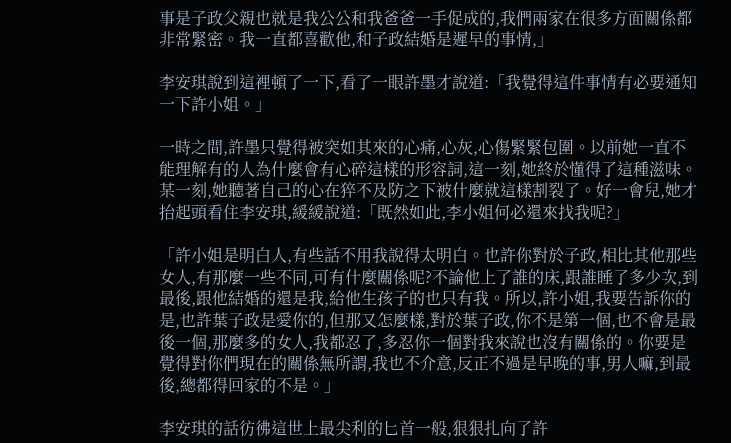事是子政父親也就是我公公和我爸爸一手促成的,我們兩家在很多方面關係都非常緊密。我一直都喜歡他,和子政結婚是遲早的事情,」

李安琪說到這裡頓了一下,看了一眼許墨才說道:「我覺得這件事情有必要通知一下許小姐。」

一時之間,許墨只覺得被突如其來的心痛,心灰,心傷緊緊包圍。以前她一直不能理解有的人為什麼會有心碎這樣的形容詞,這一刻,她終於懂得了這種滋味。某一刻,她聽著自己的心在猝不及防之下被什麼就這樣割裂了。好一會兒,她才抬起頭看住李安琪,緩緩說道:「既然如此,李小姐何必還來找我呢?」

「許小姐是明白人,有些話不用我說得太明白。也許你對於子政,相比其他那些女人,有那麼一些不同,可有什麼關係呢?不論他上了誰的床,跟誰睡了多少次,到最後,跟他結婚的還是我,給他生孩子的也只有我。所以,許小姐,我要告訴你的是,也許葉子政是愛你的,但那又怎麼樣,對於葉子政,你不是第一個,也不會是最後一個,那麼多的女人,我都忍了,多忍你一個對我來說也沒有關係的。你要是覺得對你們現在的關係無所謂,我也不介意,反正不過是早晚的事,男人嘛,到最後,總都得回家的不是。」

李安琪的話彷彿這世上最尖利的匕首一般,狠狠扎向了許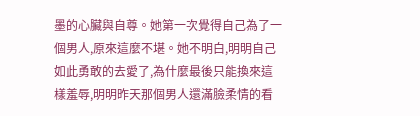墨的心臟與自尊。她第一次覺得自己為了一個男人,原來這麼不堪。她不明白,明明自己如此勇敢的去愛了,為什麼最後只能換來這樣羞辱,明明昨天那個男人還滿臉柔情的看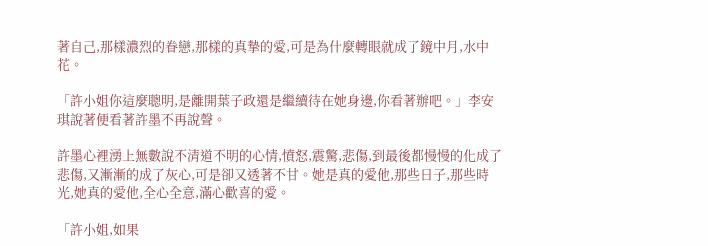著自己,那樣濃烈的眷戀,那樣的真摯的愛,可是為什麼轉眼就成了鏡中月,水中花。

「許小姐你這麼聰明,是離開葉子政還是繼續待在她身邊,你看著辦吧。」李安琪說著便看著許墨不再說聲。

許墨心裡湧上無數說不清道不明的心情,憤怒,震驚,悲傷,到最後都慢慢的化成了悲傷,又漸漸的成了灰心,可是卻又透著不甘。她是真的愛他,那些日子,那些時光,她真的愛他,全心全意,滿心歡喜的愛。

「許小姐,如果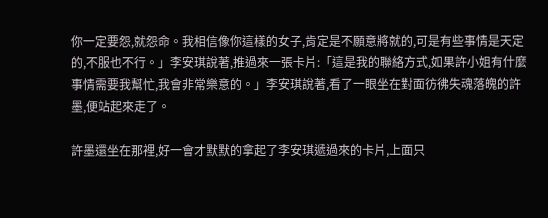你一定要怨,就怨命。我相信像你這樣的女子,肯定是不願意將就的,可是有些事情是天定的,不服也不行。」李安琪說著,推過來一張卡片:「這是我的聯絡方式,如果許小姐有什麼事情需要我幫忙,我會非常樂意的。」李安琪說著,看了一眼坐在對面彷彿失魂落魄的許墨,便站起來走了。

許墨還坐在那裡,好一會才默默的拿起了李安琪遞過來的卡片,上面只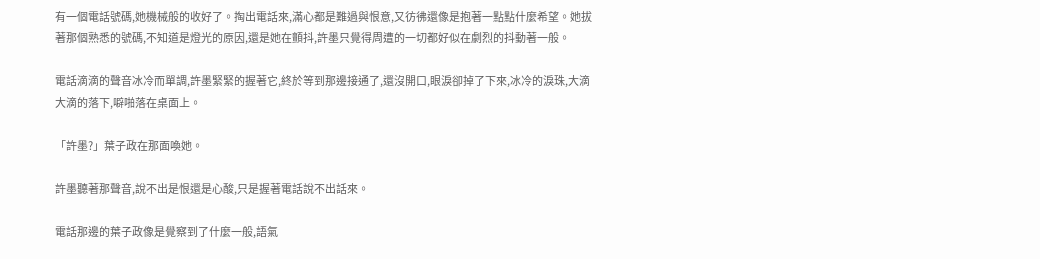有一個電話號碼,她機械般的收好了。掏出電話來,滿心都是難過與恨意,又彷彿還像是抱著一點點什麼希望。她拔著那個熟悉的號碼,不知道是燈光的原因,還是她在顫抖,許墨只覺得周遭的一切都好似在劇烈的抖動著一般。

電話滴滴的聲音冰冷而單調,許墨緊緊的握著它,終於等到那邊接通了,還沒開口,眼淚卻掉了下來,冰冷的淚珠,大滴大滴的落下,噼啪落在桌面上。

「許墨?」葉子政在那面喚她。

許墨聽著那聲音,說不出是恨還是心酸,只是握著電話說不出話來。

電話那邊的葉子政像是覺察到了什麼一般,語氣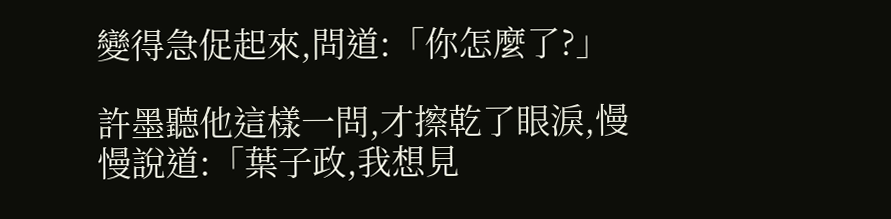變得急促起來,問道:「你怎麼了?」

許墨聽他這樣一問,才擦乾了眼淚,慢慢說道:「葉子政,我想見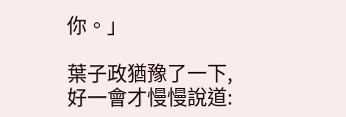你。」

葉子政猶豫了一下,好一會才慢慢說道: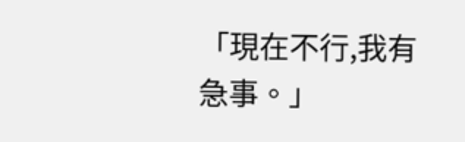「現在不行,我有急事。」